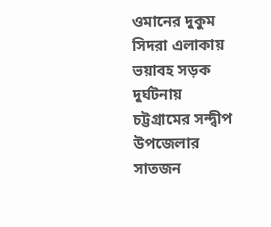ওমানের দুকুম সিদরা এলাকায় ভয়াবহ সড়ক দুর্ঘটনায় চট্টগ্রামের সন্দ্বীপ উপজেলার সাতজন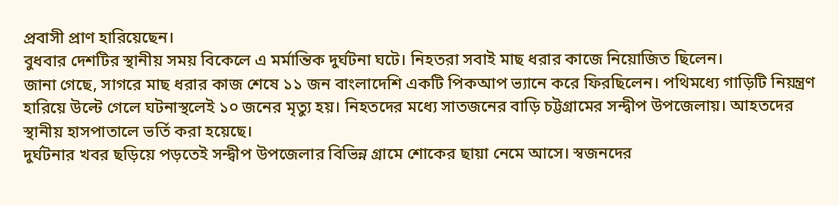প্রবাসী প্রাণ হারিয়েছেন।
বুধবার দেশটির স্থানীয় সময় বিকেলে এ মর্মান্তিক দুর্ঘটনা ঘটে। নিহতরা সবাই মাছ ধরার কাজে নিয়োজিত ছিলেন।
জানা গেছে, সাগরে মাছ ধরার কাজ শেষে ১১ জন বাংলাদেশি একটি পিকআপ ভ্যানে করে ফিরছিলেন। পথিমধ্যে গাড়িটি নিয়ন্ত্রণ হারিয়ে উল্টে গেলে ঘটনাস্থলেই ১০ জনের মৃত্যু হয়। নিহতদের মধ্যে সাতজনের বাড়ি চট্টগ্রামের সন্দ্বীপ উপজেলায়। আহতদের স্থানীয় হাসপাতালে ভর্তি করা হয়েছে।
দুর্ঘটনার খবর ছড়িয়ে পড়তেই সন্দ্বীপ উপজেলার বিভিন্ন গ্রামে শোকের ছায়া নেমে আসে। স্বজনদের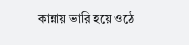কান্নায় ভারি হয়ে ওঠে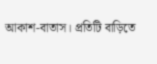আকাশ-বাতাস। প্রতিটি বাড়িতে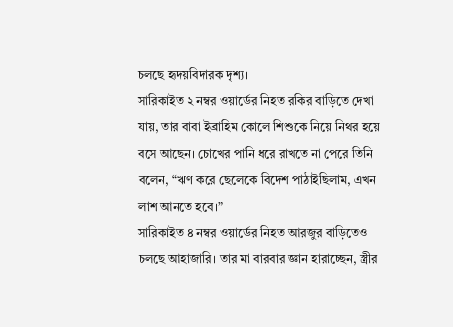চলছে হৃদয়বিদারক দৃশ্য।
সারিকাইত ২ নম্বর ওয়ার্ডের নিহত রকির বাড়িতে দেখা যায়, তার বাবা ইব্রাহিম কোলে শিশুকে নিয়ে নিথর হয়ে বসে আছেন। চোখের পানি ধরে রাখতে না পেরে তিনি বলেন, “ঋণ করে ছেলেকে বিদেশ পাঠাইছিলাম, এখন লাশ আনতে হবে।”
সারিকাইত ৪ নম্বর ওয়ার্ডের নিহত আরজুর বাড়িতেও চলছে আহাজারি। তার মা বারবার জ্ঞান হারাচ্ছেন, স্ত্রীর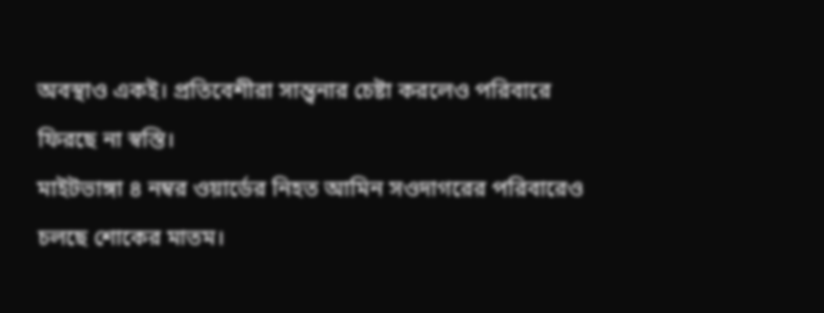অবস্থাও একই। প্রতিবেশীরা সান্ত্বনার চেষ্টা করলেও পরিবারে ফিরছে না স্বস্তি।
মাইটভাঙ্গা ৪ নম্বর ওয়ার্ডের নিহত আমিন সওদাগরের পরিবারেও চলছে শোকের মাতম।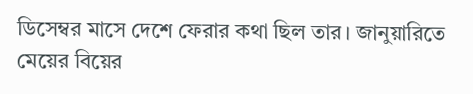ডিসেম্বর মাসে দেশে ফেরার কথা ছিল তার। জানুয়ারিতে মেয়ের বিয়ের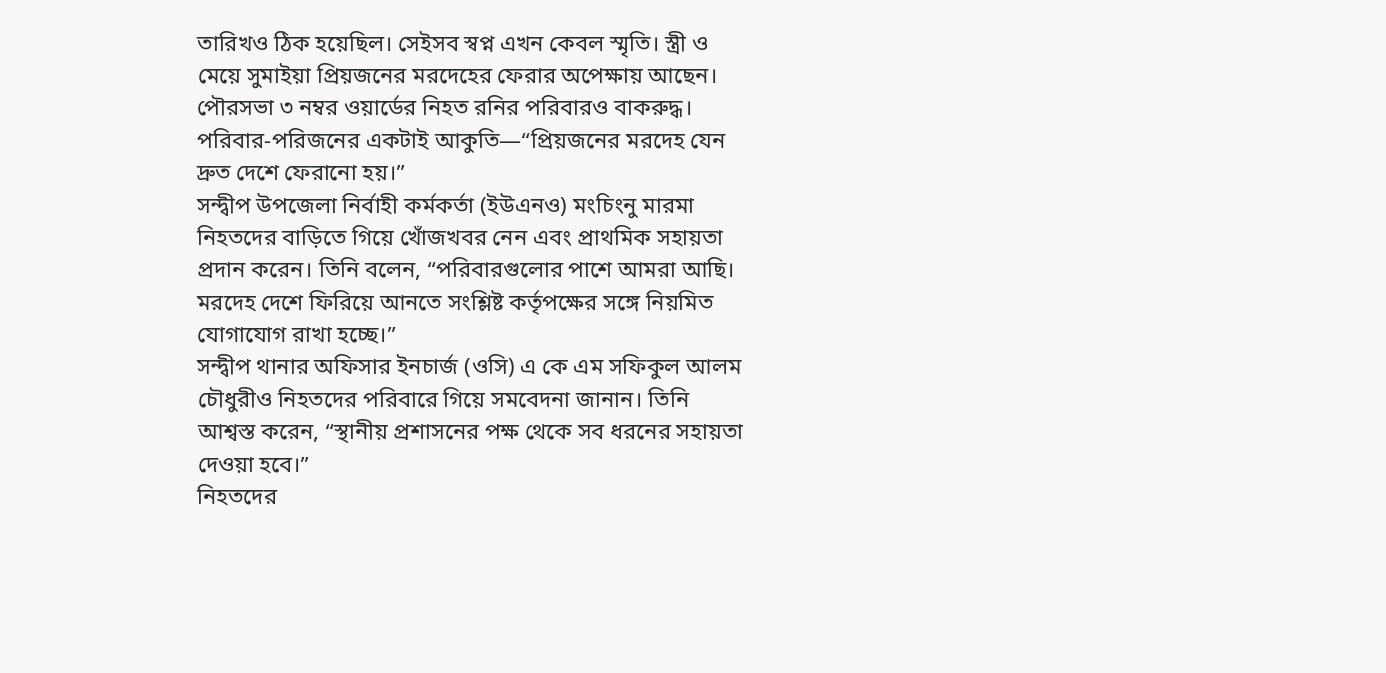তারিখও ঠিক হয়েছিল। সেইসব স্বপ্ন এখন কেবল স্মৃতি। স্ত্রী ও মেয়ে সুমাইয়া প্রিয়জনের মরদেহের ফেরার অপেক্ষায় আছেন।
পৌরসভা ৩ নম্বর ওয়ার্ডের নিহত রনির পরিবারও বাকরুদ্ধ। পরিবার-পরিজনের একটাই আকুতি—“প্রিয়জনের মরদেহ যেন দ্রুত দেশে ফেরানো হয়।”
সন্দ্বীপ উপজেলা নির্বাহী কর্মকর্তা (ইউএনও) মংচিংনু মারমা নিহতদের বাড়িতে গিয়ে খোঁজখবর নেন এবং প্রাথমিক সহায়তা প্রদান করেন। তিনি বলেন, “পরিবারগুলোর পাশে আমরা আছি। মরদেহ দেশে ফিরিয়ে আনতে সংশ্লিষ্ট কর্তৃপক্ষের সঙ্গে নিয়মিত যোগাযোগ রাখা হচ্ছে।”
সন্দ্বীপ থানার অফিসার ইনচার্জ (ওসি) এ কে এম সফিকুল আলম চৌধুরীও নিহতদের পরিবারে গিয়ে সমবেদনা জানান। তিনি আশ্বস্ত করেন, “স্থানীয় প্রশাসনের পক্ষ থেকে সব ধরনের সহায়তা দেওয়া হবে।”
নিহতদের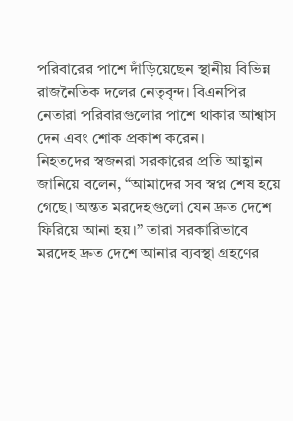পরিবারের পাশে দাঁড়িয়েছেন স্থানীয় বিভিন্ন রাজনৈতিক দলের নেতৃবৃন্দ। বিএনপির নেতারা পরিবারগুলোর পাশে থাকার আশ্বাস দেন এবং শোক প্রকাশ করেন।
নিহতদের স্বজনরা সরকারের প্রতি আহ্বান জানিয়ে বলেন, “আমাদের সব স্বপ্ন শেষ হয়ে গেছে। অন্তত মরদেহগুলো যেন দ্রুত দেশে ফিরিয়ে আনা হয়।” তারা সরকারিভাবে মরদেহ দ্রুত দেশে আনার ব্যবস্থা গ্রহণের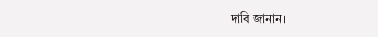দাবি জানান।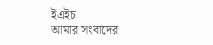ইএইচ
আমার সংবাদের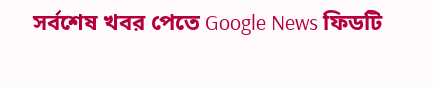সর্বশেষ খবর পেতে Google News ফিডটি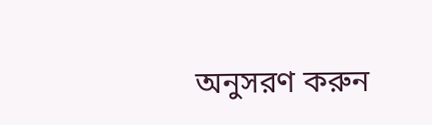অনুসরণ করুন